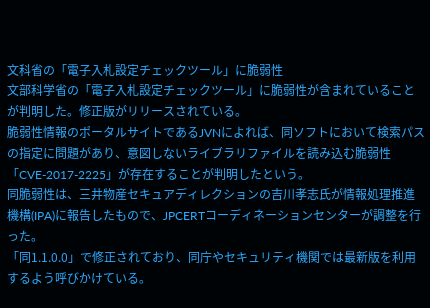文科省の「電子入札設定チェックツール」に脆弱性
文部科学省の「電子入札設定チェックツール」に脆弱性が含まれていることが判明した。修正版がリリースされている。
脆弱性情報のポータルサイトであるJVNによれば、同ソフトにおいて検索パスの指定に問題があり、意図しないライブラリファイルを読み込む脆弱性「CVE-2017-2225」が存在することが判明したという。
同脆弱性は、三井物産セキュアディレクションの吉川孝志氏が情報処理推進機構(IPA)に報告したもので、JPCERTコーディネーションセンターが調整を行った。
「同1.1.0.0」で修正されており、同庁やセキュリティ機関では最新版を利用するよう呼びかけている。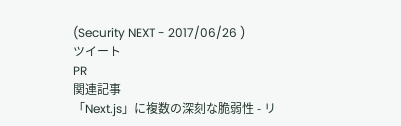(Security NEXT - 2017/06/26 )
ツイート
PR
関連記事
「Next.js」に複数の深刻な脆弱性 - リ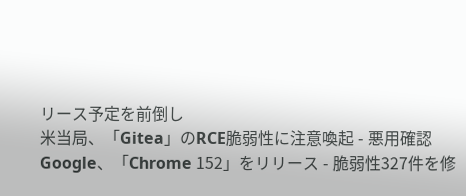リース予定を前倒し
米当局、「Gitea」のRCE脆弱性に注意喚起 - 悪用確認
Google、「Chrome 152」をリリース - 脆弱性327件を修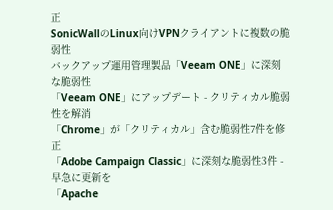正
SonicWallのLinux向けVPNクライアントに複数の脆弱性
バックアップ運用管理製品「Veeam ONE」に深刻な脆弱性
「Veeam ONE」にアップデート - クリティカル脆弱性を解消
「Chrome」が「クリティカル」含む脆弱性7件を修正
「Adobe Campaign Classic」に深刻な脆弱性3件 - 早急に更新を
「Apache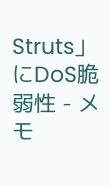Struts」にDoS脆弱性 - メモ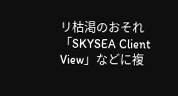リ枯渇のおそれ
「SKYSEA Client View」などに複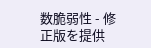数脆弱性 - 修正版を提供